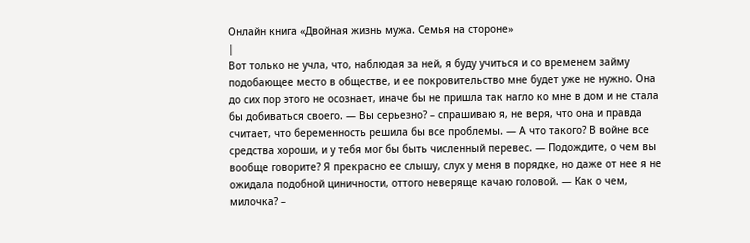Онлайн книга «Двойная жизнь мужа. Семья на стороне»
|
Вот только не учла, что, наблюдая за ней, я буду учиться и со временем займу подобающее место в обществе, и ее покровительство мне будет уже не нужно. Она до сих пор этого не осознает, иначе бы не пришла так нагло ко мне в дом и не стала бы добиваться своего. — Вы серьезно? – спрашиваю я, не веря, что она и правда считает, что беременность решила бы все проблемы. — А что такого? В войне все средства хороши, и у тебя мог бы быть численный перевес. — Подождите, о чем вы вообще говорите? Я прекрасно ее слышу, слух у меня в порядке, но даже от нее я не ожидала подобной циничности, оттого неверяще качаю головой. — Как о чем, милочка? –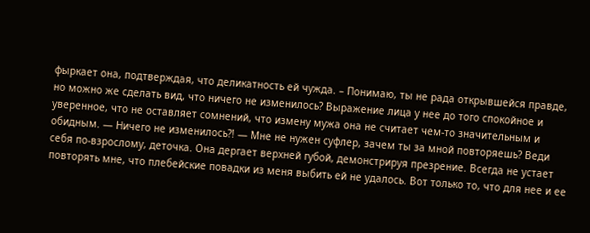фыркает она, подтверждая, что деликатность ей чужда. – Понимаю, ты не рада открывшейся правде, но можно же сделать вид, что ничего не изменилось? Выражение лица у нее до того спокойное и уверенное, что не оставляет сомнений, что измену мужа она не считает чем-то значительным и обидным. — Ничего не изменилось?! — Мне не нужен суфлер, зачем ты за мной повторяешь? Веди себя по-взрослому, деточка. Она дергает верхней губой, демонстрируя презрение. Всегда не устает повторять мне, что плебейские повадки из меня выбить ей не удалось. Вот только то, что для нее и ее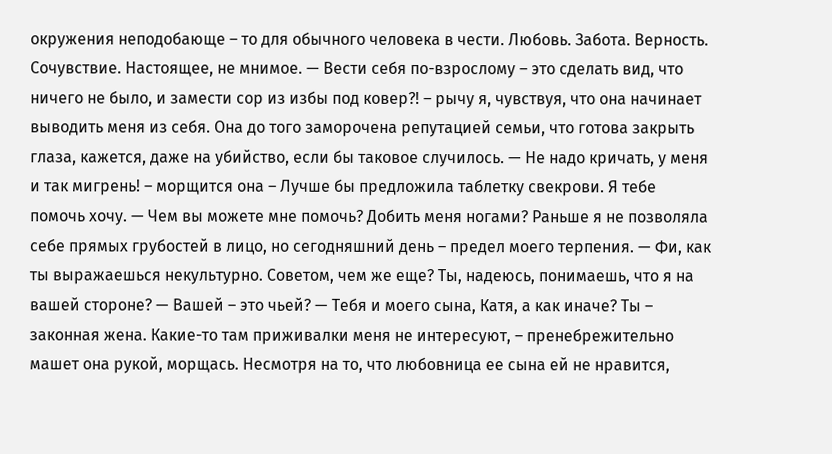окружения неподобающе – то для обычного человека в чести. Любовь. Забота. Верность. Сочувствие. Настоящее, не мнимое. — Вести себя по-взрослому – это сделать вид, что ничего не было, и замести сор из избы под ковер?! – рычу я, чувствуя, что она начинает выводить меня из себя. Она до того заморочена репутацией семьи, что готова закрыть глаза, кажется, даже на убийство, если бы таковое случилось. — Не надо кричать, у меня и так мигрень! – морщится она – Лучше бы предложила таблетку свекрови. Я тебе помочь хочу. — Чем вы можете мне помочь? Добить меня ногами? Раньше я не позволяла себе прямых грубостей в лицо, но сегодняшний день – предел моего терпения. — Фи, как ты выражаешься некультурно. Советом, чем же еще? Ты, надеюсь, понимаешь, что я на вашей стороне? — Вашей – это чьей? — Тебя и моего сына, Катя, а как иначе? Ты – законная жена. Какие-то там приживалки меня не интересуют, – пренебрежительно машет она рукой, морщась. Несмотря на то, что любовница ее сына ей не нравится,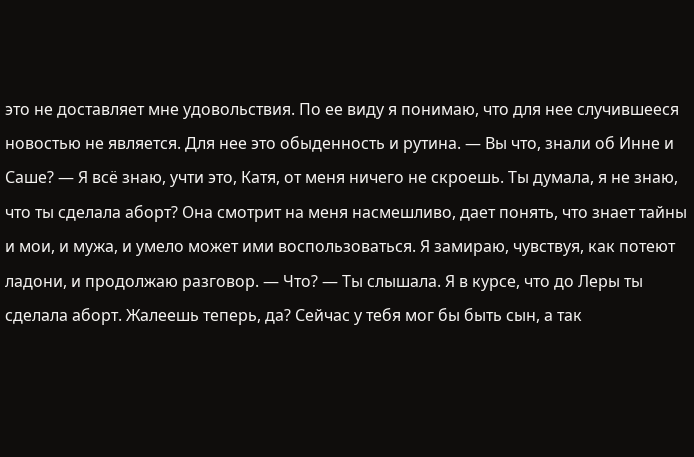это не доставляет мне удовольствия. По ее виду я понимаю, что для нее случившееся новостью не является. Для нее это обыденность и рутина. — Вы что, знали об Инне и Саше? — Я всё знаю, учти это, Катя, от меня ничего не скроешь. Ты думала, я не знаю, что ты сделала аборт? Она смотрит на меня насмешливо, дает понять, что знает тайны и мои, и мужа, и умело может ими воспользоваться. Я замираю, чувствуя, как потеют ладони, и продолжаю разговор. — Что? — Ты слышала. Я в курсе, что до Леры ты сделала аборт. Жалеешь теперь, да? Сейчас у тебя мог бы быть сын, а так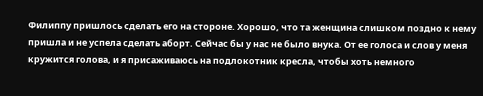Филиппу пришлось сделать его на стороне. Хорошо, что та женщина слишком поздно к нему пришла и не успела сделать аборт. Сейчас бы у нас не было внука. От ее голоса и слов у меня кружится голова, и я присаживаюсь на подлокотник кресла, чтобы хоть немного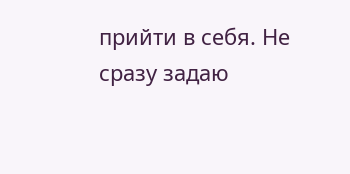прийти в себя. Не сразу задаю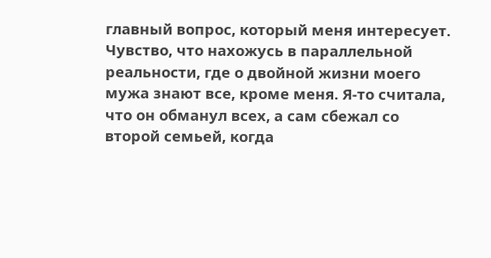главный вопрос, который меня интересует. Чувство, что нахожусь в параллельной реальности, где о двойной жизни моего мужа знают все, кроме меня. Я-то считала, что он обманул всех, а сам сбежал со второй семьей, когда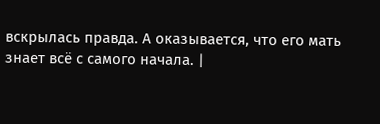вскрылась правда. А оказывается, что его мать знает всё с самого начала. |